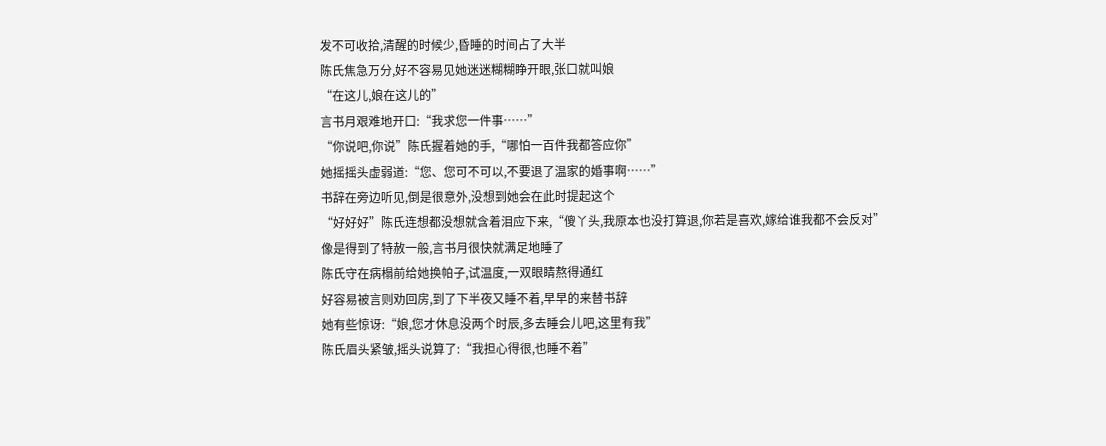发不可收拾,清醒的时候少,昏睡的时间占了大半
陈氏焦急万分,好不容易见她迷迷糊糊睁开眼,张口就叫娘
“在这儿,娘在这儿的”
言书月艰难地开口:“我求您一件事……”
“你说吧,你说”陈氏握着她的手,“哪怕一百件我都答应你”
她摇摇头虚弱道:“您、您可不可以,不要退了温家的婚事啊……”
书辞在旁边听见,倒是很意外,没想到她会在此时提起这个
“好好好”陈氏连想都没想就含着泪应下来,“傻丫头,我原本也没打算退,你若是喜欢,嫁给谁我都不会反对”
像是得到了特赦一般,言书月很快就满足地睡了
陈氏守在病榻前给她换帕子,试温度,一双眼睛熬得通红
好容易被言则劝回房,到了下半夜又睡不着,早早的来替书辞
她有些惊讶:“娘,您才休息没两个时辰,多去睡会儿吧,这里有我”
陈氏眉头紧皱,摇头说算了:“我担心得很,也睡不着”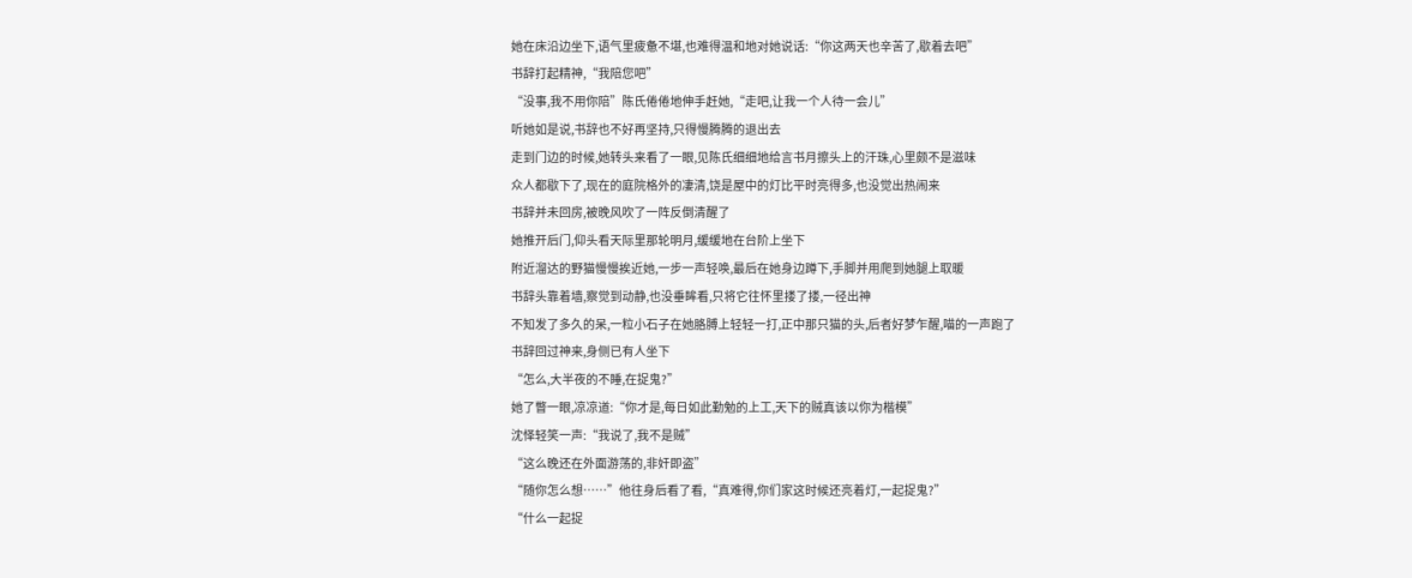她在床沿边坐下,语气里疲惫不堪,也难得温和地对她说话:“你这两天也辛苦了,歇着去吧”
书辞打起精神,“我陪您吧”
“没事,我不用你陪”陈氏倦倦地伸手赶她,“走吧,让我一个人待一会儿”
听她如是说,书辞也不好再坚持,只得慢腾腾的退出去
走到门边的时候,她转头来看了一眼,见陈氏细细地给言书月擦头上的汗珠,心里颇不是滋味
众人都歇下了,现在的庭院格外的凄清,饶是屋中的灯比平时亮得多,也没觉出热闹来
书辞并未回房,被晚风吹了一阵反倒清醒了
她推开后门,仰头看天际里那轮明月,缓缓地在台阶上坐下
附近溜达的野猫慢慢挨近她,一步一声轻唤,最后在她身边蹲下,手脚并用爬到她腿上取暖
书辞头靠着墙,察觉到动静,也没垂眸看,只将它往怀里搂了搂,一径出神
不知发了多久的呆,一粒小石子在她胳膊上轻轻一打,正中那只猫的头,后者好梦乍醒,喵的一声跑了
书辞回过神来,身侧已有人坐下
“怎么,大半夜的不睡,在捉鬼?”
她了瞥一眼,凉凉道:“你才是,每日如此勤勉的上工,天下的贼真该以你为楷模”
沈怿轻笑一声:“我说了,我不是贼”
“这么晚还在外面游荡的,非奸即盗”
“随你怎么想……”他往身后看了看,“真难得,你们家这时候还亮着灯,一起捉鬼?”
“什么一起捉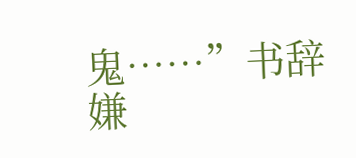鬼……”书辞嫌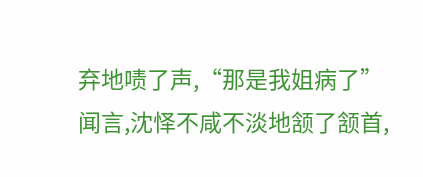弃地啧了声,“那是我姐病了”
闻言,沈怿不咸不淡地颔了颔首,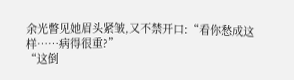余光瞥见她眉头紧皱,又不禁开口:“看你愁成这样……病得很重?”
“这倒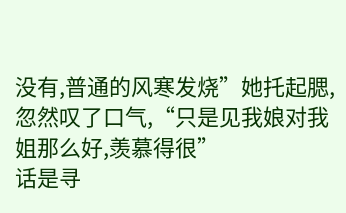没有,普通的风寒发烧”她托起腮,忽然叹了口气,“只是见我娘对我姐那么好,羡慕得很”
话是寻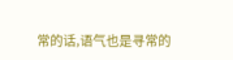常的话,语气也是寻常的